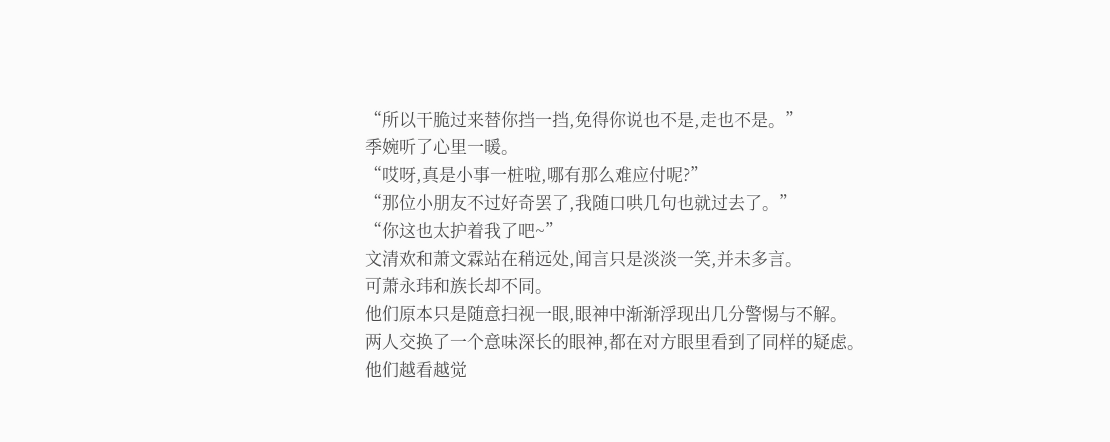“所以干脆过来替你挡一挡,免得你说也不是,走也不是。”
季婉听了心里一暖。
“哎呀,真是小事一桩啦,哪有那么难应付呢?”
“那位小朋友不过好奇罢了,我随口哄几句也就过去了。”
“你这也太护着我了吧~”
文清欢和萧文霖站在稍远处,闻言只是淡淡一笑,并未多言。
可萧永玮和族长却不同。
他们原本只是随意扫视一眼,眼神中渐渐浮现出几分警惕与不解。
两人交换了一个意味深长的眼神,都在对方眼里看到了同样的疑虑。
他们越看越觉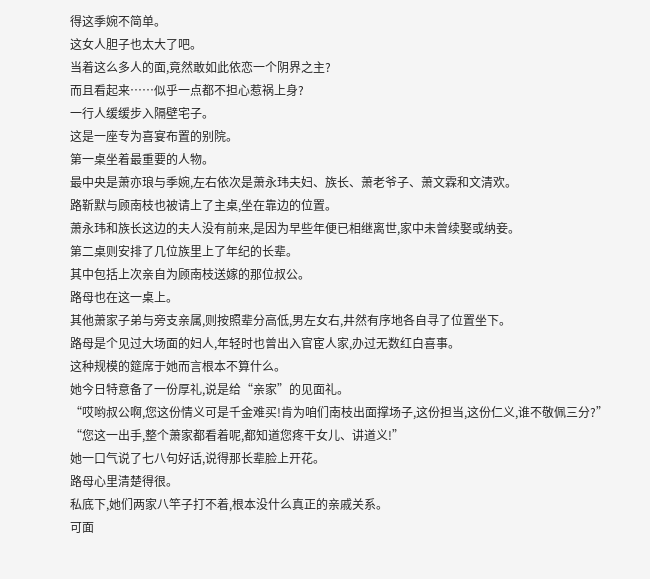得这季婉不简单。
这女人胆子也太大了吧。
当着这么多人的面,竟然敢如此依恋一个阴界之主?
而且看起来……似乎一点都不担心惹祸上身?
一行人缓缓步入隔壁宅子。
这是一座专为喜宴布置的别院。
第一桌坐着最重要的人物。
最中央是萧亦琅与季婉,左右依次是萧永玮夫妇、族长、萧老爷子、萧文霖和文清欢。
路靳默与顾南枝也被请上了主桌,坐在靠边的位置。
萧永玮和族长这边的夫人没有前来,是因为早些年便已相继离世,家中未曾续娶或纳妾。
第二桌则安排了几位族里上了年纪的长辈。
其中包括上次亲自为顾南枝送嫁的那位叔公。
路母也在这一桌上。
其他萧家子弟与旁支亲属,则按照辈分高低,男左女右,井然有序地各自寻了位置坐下。
路母是个见过大场面的妇人,年轻时也曾出入官宦人家,办过无数红白喜事。
这种规模的筵席于她而言根本不算什么。
她今日特意备了一份厚礼,说是给“亲家”的见面礼。
“哎哟叔公啊,您这份情义可是千金难买!肯为咱们南枝出面撑场子,这份担当,这份仁义,谁不敬佩三分?”
“您这一出手,整个萧家都看着呢,都知道您疼干女儿、讲道义!”
她一口气说了七八句好话,说得那长辈脸上开花。
路母心里清楚得很。
私底下,她们两家八竿子打不着,根本没什么真正的亲戚关系。
可面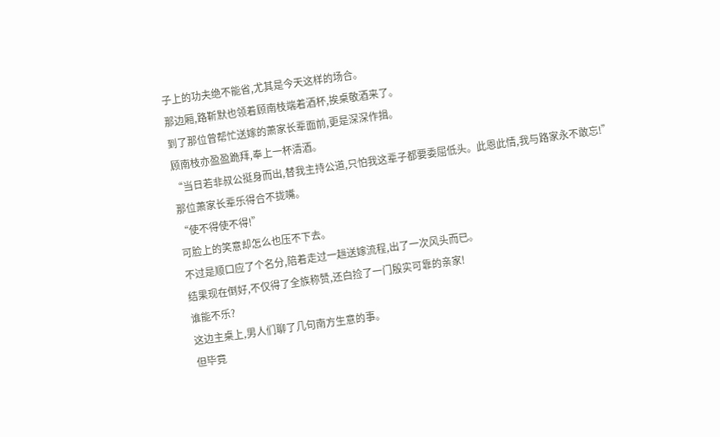子上的功夫绝不能省,尤其是今天这样的场合。
那边厢,路靳默也领着顾南枝端着酒杯,挨桌敬酒来了。
到了那位曾帮忙送嫁的萧家长辈面前,更是深深作揖。
顾南枝亦盈盈跪拜,奉上一杯清酒。
“当日若非叔公挺身而出,替我主持公道,只怕我这辈子都要委屈低头。此恩此情,我与路家永不敢忘!”
那位萧家长辈乐得合不拢嘴。
“使不得使不得!”
可脸上的笑意却怎么也压不下去。
不过是顺口应了个名分,陪着走过一趟送嫁流程,出了一次风头而已。
结果现在倒好,不仅得了全族称赞,还白捡了一门殷实可靠的亲家!
谁能不乐?
这边主桌上,男人们聊了几句南方生意的事。
但毕竟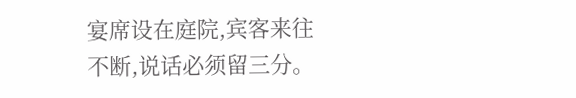宴席设在庭院,宾客来往不断,说话必须留三分。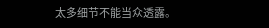太多细节不能当众透露。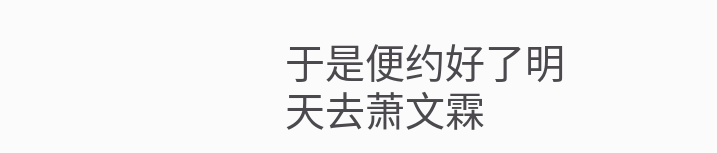于是便约好了明天去萧文霖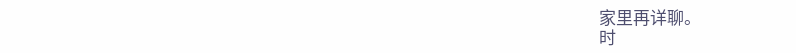家里再详聊。
时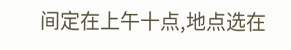间定在上午十点,地点选在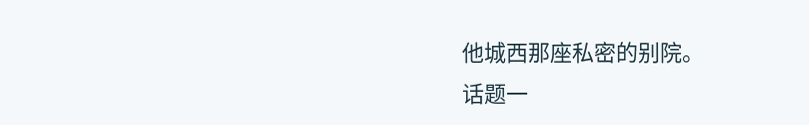他城西那座私密的别院。
话题一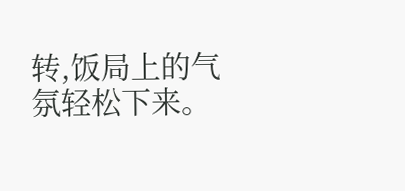转,饭局上的气氛轻松下来。